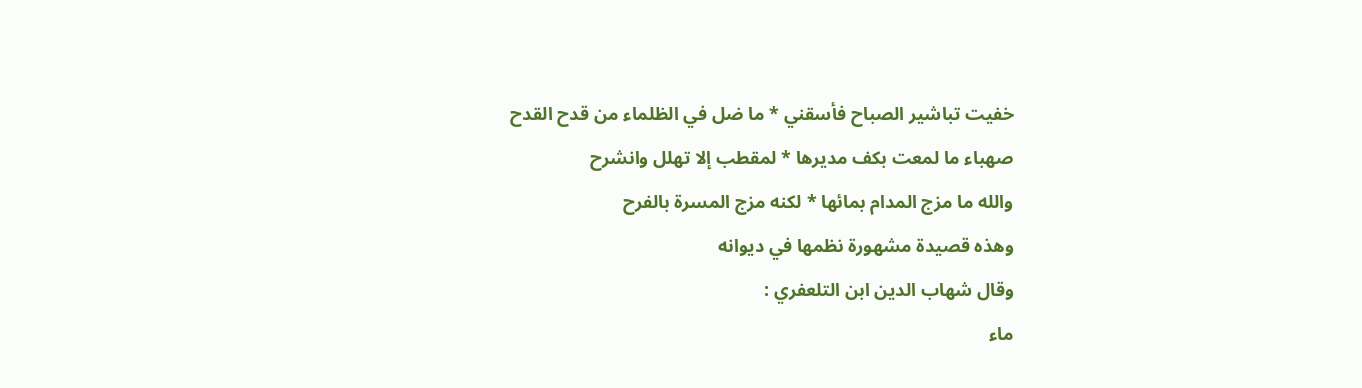خفيت تباشير الصباح فأسقني * ما ضل في الظلماء من قدح القدح
صهباء ما لمعت بكف مديرها * لمقطب إلا تهلل وانشرح
والله ما مزج المدام بمائها * لكنه مزج المسرة بالفرح
وهذه قصيدة مشهورة نظمها في ديوانه
وقال شهاب الدين ابن التلعفري :
ماء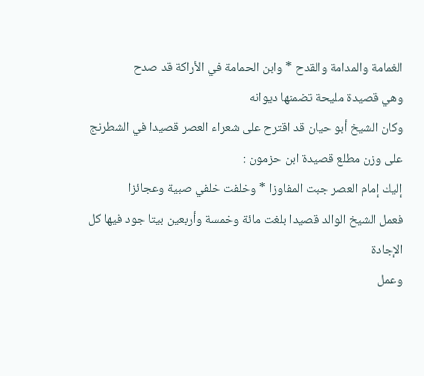الغمامة والمدامة والقدح * وابن الحمامة في الأراكة قد صدح
وهي قصيدة مليحة تضمنها ديوانه
وكان الشيخ أبو حيان قد اقترح على شعراء العصر قصيدا في الشطرنج على وزن مطلع قصيدة ابن حزمون :
إليك إمام العصر جبت المفاوزا * وخلفت خلفي صبية وعجائزا
فعمل الشيخ الوالد قصيدا بلغت مائة وخمسة وأربعين بيتا جود فيها كل الإجادة
وعمل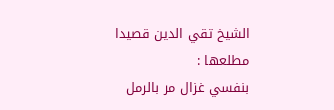الشيخ تقي الدين قصيدا مطلعها :
بنفسي غزال مر بالرمل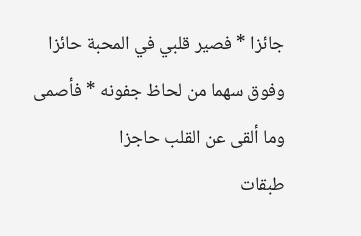جائزا * فصير قلبي في المحبة حائزا
وفوق سهما من لحاظ جفونه * فأصمى وما ألقى عن القلب حاجزا
طبقات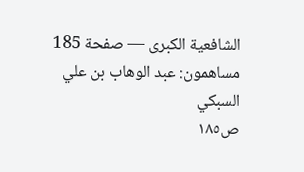الشافعية الكبرى — صفحة 185
مساهمون: عبد الوهاب بن علي السبكي
ص١٨٥